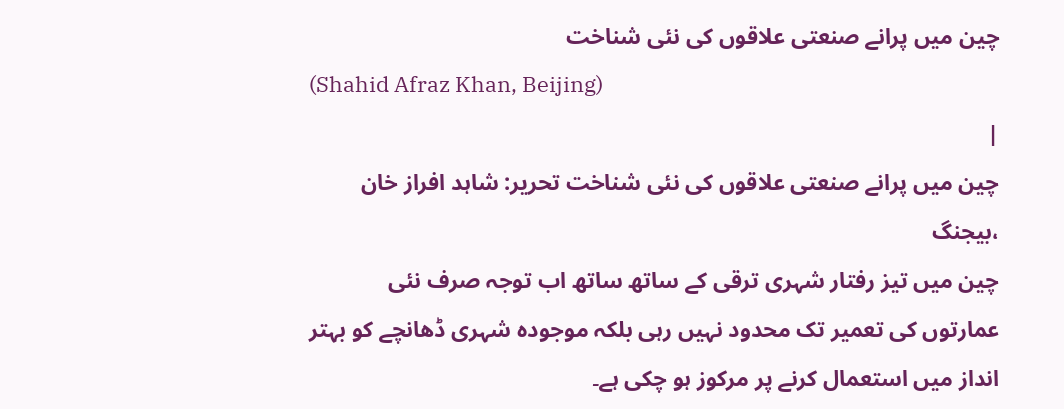چین میں پرانے صنعتی علاقوں کی نئی شناخت
(Shahid Afraz Khan, Beijing)
|
چین میں پرانے صنعتی علاقوں کی نئی شناخت تحریر: شاہد افراز خان ،بیجنگ
چین میں تیز رفتار شہری ترقی کے ساتھ ساتھ اب توجہ صرف نئی عمارتوں کی تعمیر تک محدود نہیں رہی بلکہ موجودہ شہری ڈھانچے کو بہتر انداز میں استعمال کرنے پر مرکوز ہو چکی ہے۔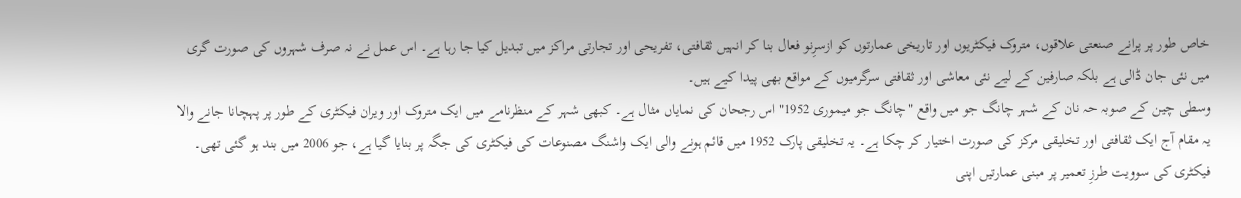خاص طور پر پرانے صنعتی علاقوں، متروک فیکٹریوں اور تاریخی عمارتوں کو ازسرِنو فعال بنا کر انہیں ثقافتی، تفریحی اور تجارتی مراکز میں تبدیل کیا جا رہا ہے۔ اس عمل نے نہ صرف شہروں کی صورت گری میں نئی جان ڈالی ہے بلکہ صارفین کے لیے نئی معاشی اور ثقافتی سرگرمیوں کے مواقع بھی پیدا کیے ہیں۔
وسطی چین کے صوبہ حہ نان کے شہر چانگ جو میں واقع "چانگ جو میموری 1952" اس رجحان کی نمایاں مثال ہے۔ کبھی شہر کے منظرنامے میں ایک متروک اور ویران فیکٹری کے طور پر پہچانا جانے والا یہ مقام آج ایک ثقافتی اور تخلیقی مرکز کی صورت اختیار کر چکا ہے۔ یہ تخلیقی پارک 1952 میں قائم ہونے والی ایک واشنگ مصنوعات کی فیکٹری کی جگہ پر بنایا گیا ہے، جو 2006 میں بند ہو گئی تھی۔ فیکٹری کی سوویت طرزِ تعمیر پر مبنی عمارتیں اپنی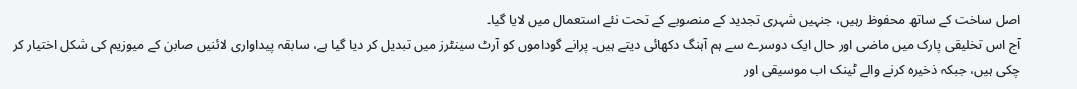اصل ساخت کے ساتھ محفوظ رہیں، جنہیں شہری تجدید کے منصوبے کے تحت نئے استعمال میں لایا گیا۔
آج اس تخلیقی پارک میں ماضی اور حال ایک دوسرے سے ہم آہنگ دکھائی دیتے ہیں۔ پرانے گوداموں کو آرٹ سینٹرز میں تبدیل کر دیا گیا ہے، سابقہ پیداواری لائنیں صابن کے میوزیم کی شکل اختیار کر چکی ہیں، جبکہ ذخیرہ کرنے والے ٹینک اب موسیقی اور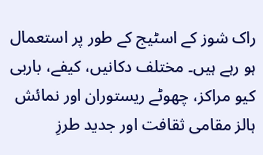راک شوز کے اسٹیج کے طور پر استعمال ہو رہے ہیں۔ مختلف دکانیں، کیفے، باربی کیو مراکز، چھوٹے ریستوران اور نمائش ہالز مقامی ثقافت اور جدید طرزِ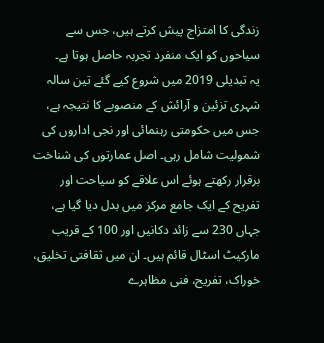زندگی کا امتزاج پیش کرتے ہیں، جس سے سیاحوں کو ایک منفرد تجربہ حاصل ہوتا ہے۔
یہ تبدیلی 2019 میں شروع کیے گئے تین سالہ شہری تزئین و آرائش کے منصوبے کا نتیجہ ہے، جس میں حکومتی رہنمائی اور نجی اداروں کی شمولیت شامل رہی۔ اصل عمارتوں کی شناخت برقرار رکھتے ہوئے اس علاقے کو سیاحت اور تفریح کے ایک جامع مرکز میں بدل دیا گیا ہے، جہاں 230 سے زائد دکانیں اور 100 کے قریب مارکیٹ اسٹال قائم ہیں۔ ان میں ثقافتی تخلیق، خوراک، تفریح، فنی مظاہرے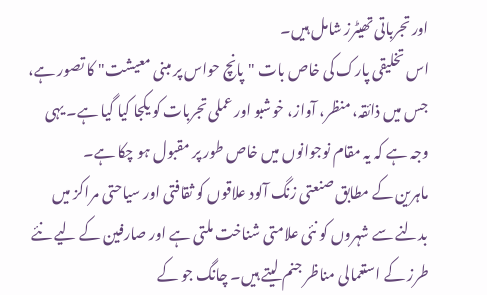اور تجرباتی تھیٹرز شامل ہیں۔
اس تخلیقی پارک کی خاص بات "پانچ حواس پر مبنی معیشت" کا تصور ہے، جس میں ذائقہ، منظر، آواز، خوشبو اور عملی تجربات کو یکجا کیا گیا ہے۔ یہی وجہ ہے کہ یہ مقام نوجوانوں میں خاص طور پر مقبول ہو چکا ہے۔
ماہرین کے مطابق صنعتی زنگ آلود علاقوں کو ثقافتی اور سیاحتی مراکز میں بدلنے سے شہروں کو نئی علامتی شناخت ملتی ہے اور صارفین کے لیے نئے طرز کے استعمالی مناظر جنم لیتے ہیں۔ چانگ جو کے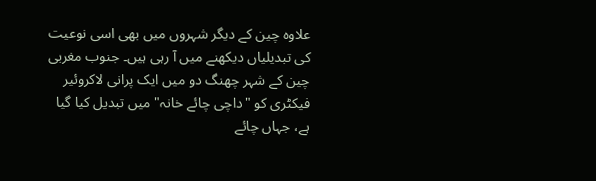علاوہ چین کے دیگر شہروں میں بھی اسی نوعیت کی تبدیلیاں دیکھنے میں آ رہی ہیں۔ جنوب مغربی چین کے شہر چھنگ دو میں ایک پرانی لاکروئیر فیکٹری کو "داچی چائے خانہ" میں تبدیل کیا گیا ہے، جہاں چائے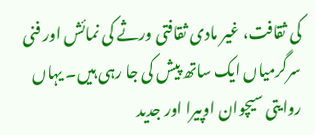کی ثقافت، غیر مادی ثقافتی ورثے کی نمائش اور فنی سرگرمیاں ایک ساتھ پیش کی جا رہی ہیں۔ یہاں روایتی سیچوان اوپیرا اور جدید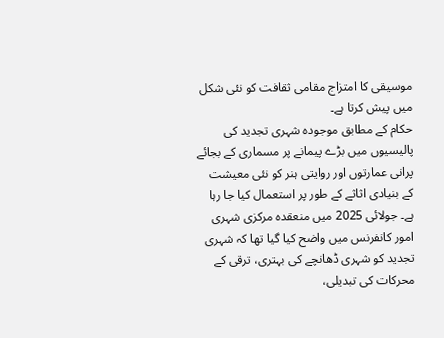موسیقی کا امتزاج مقامی ثقافت کو نئی شکل میں پیش کرتا ہے۔
حکام کے مطابق موجودہ شہری تجدید کی پالیسیوں میں بڑے پیمانے پر مسماری کے بجائے پرانی عمارتوں اور روایتی ہنر کو نئی معیشت کے بنیادی اثاثے کے طور پر استعمال کیا جا رہا ہے۔ جولائی 2025 میں منعقدہ مرکزی شہری امور کانفرنس میں واضح کیا گیا تھا کہ شہری تجدید کو شہری ڈھانچے کی بہتری، ترقی کے محرکات کی تبدیلی،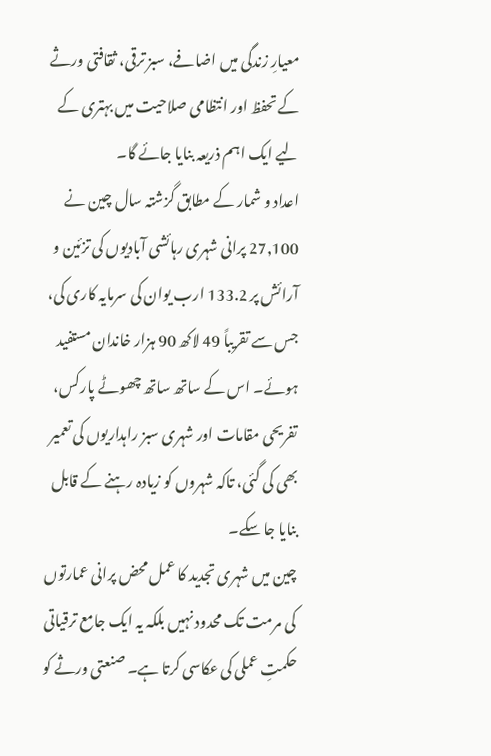معیارِ زندگی میں اضافے، سبز ترقی، ثقافتی ورثے کے تحفظ اور انتظامی صلاحیت میں بہتری کے لیے ایک اہم ذریعہ بنایا جائے گا۔
اعداد و شمار کے مطابق گزشتہ سال چین نے 27,100 پرانی شہری رہائشی آبادیوں کی تزئین و آرائش پر 133.2 ارب یوان کی سرمایہ کاری کی، جس سے تقریباً 49 لاکھ 90 ہزار خاندان مستفید ہوئے۔ اس کے ساتھ ساتھ چھوٹے پارکس، تفریحی مقامات اور شہری سبز راہداریوں کی تعمیر بھی کی گئی، تاکہ شہروں کو زیادہ رہنے کے قابل بنایا جا سکے۔
چین میں شہری تجدید کا عمل محض پرانی عمارتوں کی مرمت تک محدود نہیں بلکہ یہ ایک جامع ترقیاتی حکمتِ عملی کی عکاسی کرتا ہے۔ صنعتی ورثے کو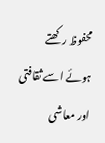محفوظ رکھتے ہوئے اسے ثقافتی اور معاشی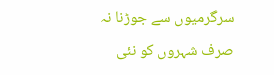سرگرمیوں سے جوڑنا نہ صرف شہروں کو نئی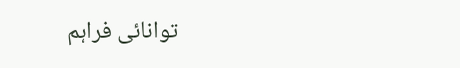توانائی فراہم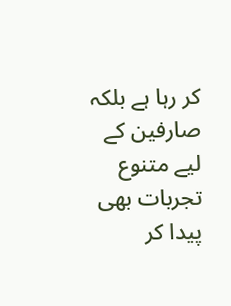کر رہا ہے بلکہ صارفین کے لیے متنوع تجربات بھی پیدا کر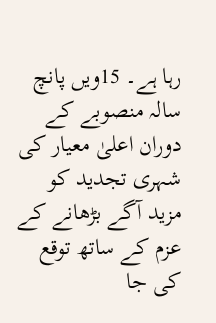رہا ہے۔ 15ویں پانچ سالہ منصوبے کے دوران اعلیٰ معیار کی شہری تجدید کو مزید آگے بڑھانے کے عزم کے ساتھ توقع کی جا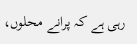رہی ہے کہ پرانے محلوں،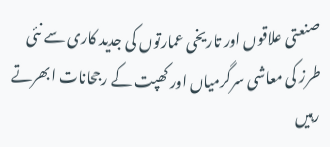صنعتی علاقوں اور تاریخی عمارتوں کی جدید کاری سے نئی طرز کی معاشی سرگرمیاں اور کھپت کے رجحانات ابھرتے رہیں